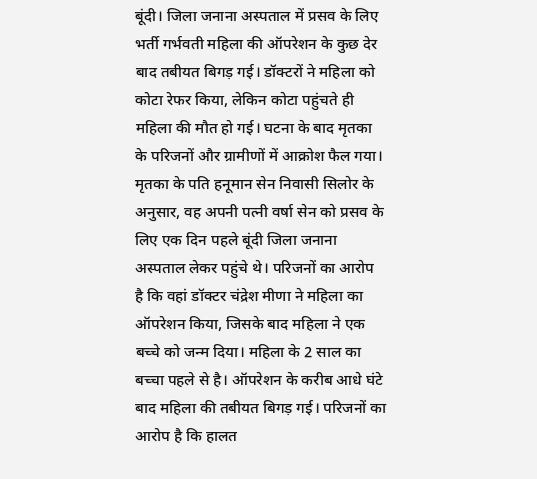बूंदी। जिला जनाना अस्पताल में प्रसव के लिए भर्ती गर्भवती महिला की ऑपरेशन के कुछ देर बाद तबीयत बिगड़ गई। डॉक्टरों ने महिला को कोटा रेफर किया, लेकिन कोटा पहुंचते ही महिला की मौत हो गई। घटना के बाद मृतका के परिजनों और ग्रामीणों में आक्रोश फैल गया। मृतका के पति हनूमान सेन निवासी सिलोर के अनुसार, वह अपनी पत्नी वर्षा सेन को प्रसव के लिए एक दिन पहले बूंदी जिला जनाना अस्पताल लेकर पहुंचे थे। परिजनों का आरोप है कि वहां डॉक्टर चंद्रेश मीणा ने महिला का ऑपरेशन किया, जिसके बाद महिला ने एक बच्चे को जन्म दिया। महिला के 2 साल का बच्चा पहले से है। ऑपरेशन के करीब आधे घंटे बाद महिला की तबीयत बिगड़ गई। परिजनों का आरोप है कि हालत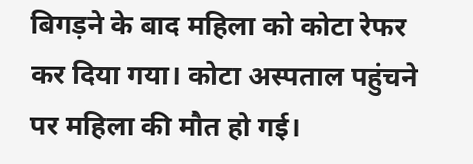बिगड़ने के बाद महिला को कोटा रेफर कर दिया गया। कोटा अस्पताल पहुंचने पर महिला की मौत हो गई।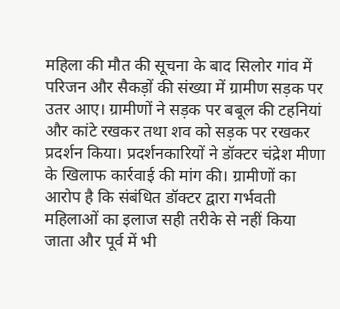महिला की मौत की सूचना के बाद सिलोर गांव में परिजन और सैकड़ों की संख्या में ग्रामीण सड़क पर उतर आए। ग्रामीणों ने सड़क पर बबूल की टहनियां और कांटे रखकर तथा शव को सड़क पर रखकर प्रदर्शन किया। प्रदर्शनकारियों ने डॉक्टर चंद्रेश मीणा के खिलाफ कार्रवाई की मांग की। ग्रामीणों का आरोप है कि संबंधित डॉक्टर द्वारा गर्भवती महिलाओं का इलाज सही तरीके से नहीं किया जाता और पूर्व में भी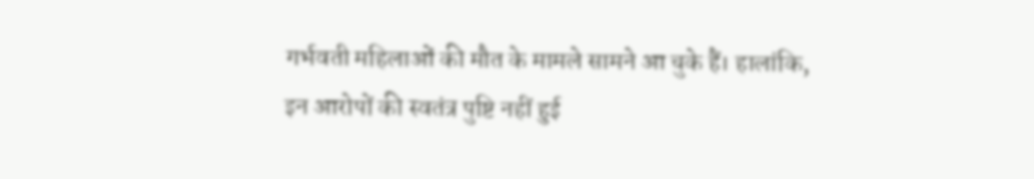गर्भवती महिलाओं की मौत के मामले सामने आ चुके हैं। हालांकि, इन आरोपों की स्वतंत्र पुष्टि नहीं हुई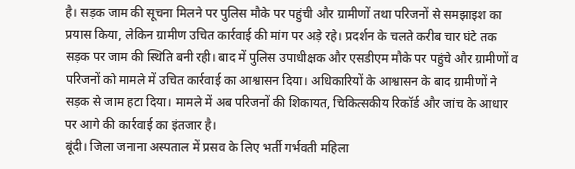है। सड़क जाम की सूचना मिलने पर पुलिस मौके पर पहुंची और ग्रामीणों तथा परिजनों से समझाइश का प्रयास किया, लेकिन ग्रामीण उचित कार्रवाई की मांग पर अड़े रहे। प्रदर्शन के चलते करीब चार घंटे तक सड़क पर जाम की स्थिति बनी रही। बाद में पुलिस उपाधीक्षक और एसडीएम मौके पर पहुंचे और ग्रामीणों व परिजनों को मामले में उचित कार्रवाई का आश्वासन दिया। अधिकारियों के आश्वासन के बाद ग्रामीणों ने सड़क से जाम हटा दिया। मामले में अब परिजनों की शिकायत, चिकित्सकीय रिकॉर्ड और जांच के आधार पर आगे की कार्रवाई का इंतजार है।
बूंदी। जिला जनाना अस्पताल में प्रसव के लिए भर्ती गर्भवती महिला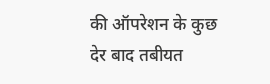की ऑपरेशन के कुछ देर बाद तबीयत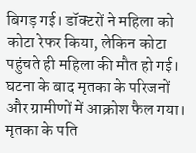बिगड़ गई। डॉक्टरों ने महिला को कोटा रेफर किया, लेकिन कोटा पहुंचते ही महिला की मौत हो गई। घटना के बाद मृतका के परिजनों और ग्रामीणों में आक्रोश फैल गया। मृतका के पति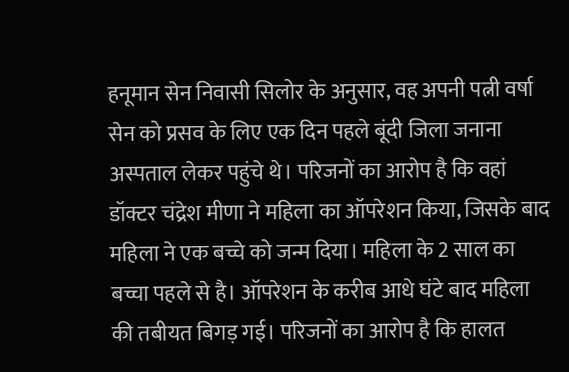हनूमान सेन निवासी सिलोर के अनुसार, वह अपनी पत्नी वर्षा सेन को प्रसव के लिए एक दिन पहले बूंदी जिला जनाना अस्पताल लेकर पहुंचे थे। परिजनों का आरोप है कि वहां डॉक्टर चंद्रेश मीणा ने महिला का ऑपरेशन किया, जिसके बाद महिला ने एक बच्चे को जन्म दिया। महिला के 2 साल का बच्चा पहले से है। ऑपरेशन के करीब आधे घंटे बाद महिला की तबीयत बिगड़ गई। परिजनों का आरोप है कि हालत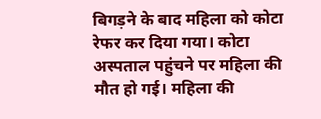बिगड़ने के बाद महिला को कोटा रेफर कर दिया गया। कोटा अस्पताल पहुंचने पर महिला की मौत हो गई। महिला की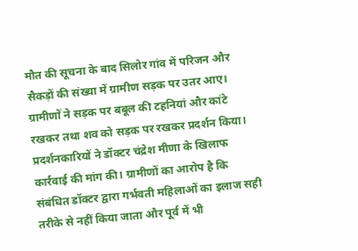मौत की सूचना के बाद सिलोर गांव में परिजन और सैकड़ों की संख्या में ग्रामीण सड़क पर उतर आए। ग्रामीणों ने सड़क पर बबूल की टहनियां और कांटे रखकर तथा शव को सड़क पर रखकर प्रदर्शन किया। प्रदर्शनकारियों ने डॉक्टर चंद्रेश मीणा के खिलाफ कार्रवाई की मांग की। ग्रामीणों का आरोप है कि संबंधित डॉक्टर द्वारा गर्भवती महिलाओं का इलाज सही तरीके से नहीं किया जाता और पूर्व में भी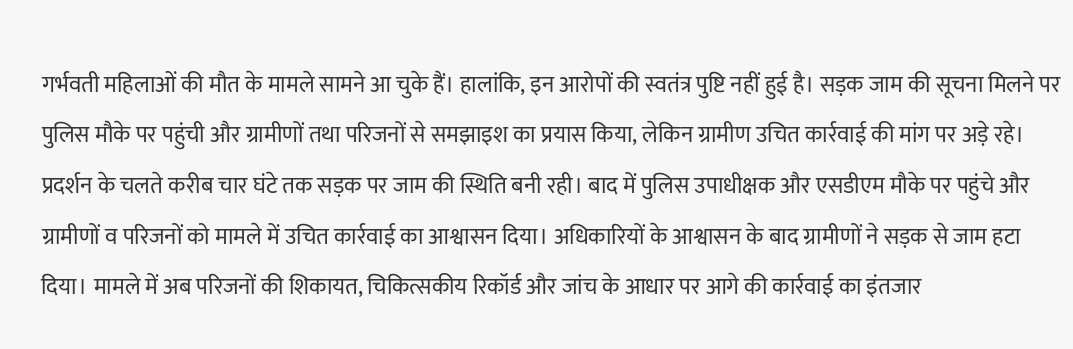गर्भवती महिलाओं की मौत के मामले सामने आ चुके हैं। हालांकि, इन आरोपों की स्वतंत्र पुष्टि नहीं हुई है। सड़क जाम की सूचना मिलने पर पुलिस मौके पर पहुंची और ग्रामीणों तथा परिजनों से समझाइश का प्रयास किया, लेकिन ग्रामीण उचित कार्रवाई की मांग पर अड़े रहे। प्रदर्शन के चलते करीब चार घंटे तक सड़क पर जाम की स्थिति बनी रही। बाद में पुलिस उपाधीक्षक और एसडीएम मौके पर पहुंचे और ग्रामीणों व परिजनों को मामले में उचित कार्रवाई का आश्वासन दिया। अधिकारियों के आश्वासन के बाद ग्रामीणों ने सड़क से जाम हटा दिया। मामले में अब परिजनों की शिकायत, चिकित्सकीय रिकॉर्ड और जांच के आधार पर आगे की कार्रवाई का इंतजार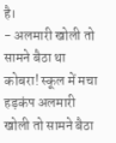है।
- अलमारी खोली तो सामने बैठा था कोबरा! स्कूल में मचा हड़कंप अलमारी खोली तो सामने बैठा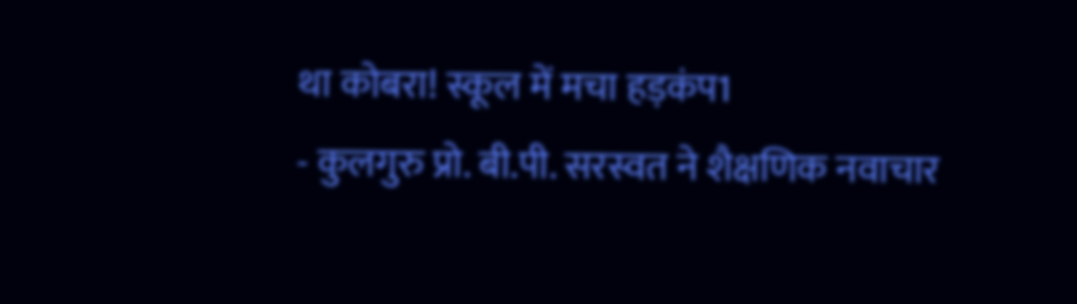था कोबरा! स्कूल में मचा हड़कंप1
- कुलगुरु प्रो. बी.पी. सरस्वत ने शैक्षणिक नवाचार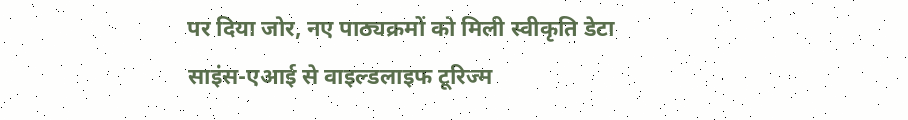पर दिया जोर, नए पाठ्यक्रमों को मिली स्वीकृति डेटा साइंस-एआई से वाइल्डलाइफ टूरिज्म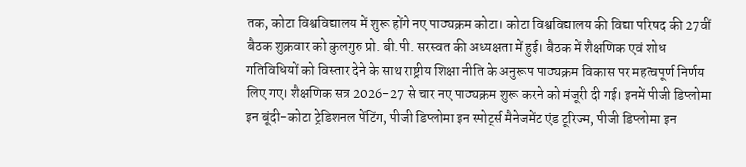तक, कोटा विश्वविद्यालय में शुरू होंगे नए पाठ्यक्रम कोटा। कोटा विश्वविद्यालय की विद्या परिषद की 27वीं बैठक शुक्रवार को कुलगुरु प्रो. बी.पी. सरस्वत की अध्यक्षता में हुई। बैठक में शैक्षणिक एवं शोध गतिविधियों को विस्तार देने के साथ राष्ट्रीय शिक्षा नीति के अनुरूप पाठ्यक्रम विकास पर महत्वपूर्ण निर्णय लिए गए। शैक्षणिक सत्र 2026-27 से चार नए पाठ्यक्रम शुरू करने को मंजूरी दी गई। इनमें पीजी डिप्लोमा इन बूंदी-कोटा ट्रेडिशनल पेंटिंग, पीजी डिप्लोमा इन स्पोर्ट्स मैनेजमेंट एंड टूरिज्म, पीजी डिप्लोमा इन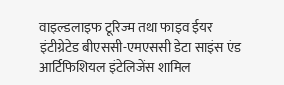वाइल्डलाइफ टूरिज्म तथा फाइव ईयर इंटीग्रेटेड बीएससी-एमएससी डेटा साइंस एंड आर्टिफिशियल इंटेलिजेंस शामिल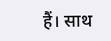हैं। साथ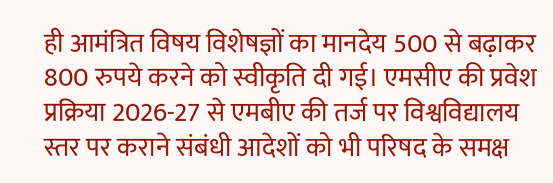ही आमंत्रित विषय विशेषज्ञों का मानदेय 500 से बढ़ाकर 800 रुपये करने को स्वीकृति दी गई। एमसीए की प्रवेश प्रक्रिया 2026-27 से एमबीए की तर्ज पर विश्वविद्यालय स्तर पर कराने संबंधी आदेशों को भी परिषद के समक्ष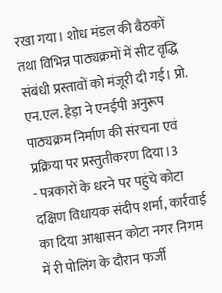रखा गया। शोध मंडल की बैठकों तथा विभिन्न पाठ्यक्रमों में सीट वृद्धि संबंधी प्रस्तावों को मंजूरी दी गई। प्रो. एन.एल. हेड़ा ने एनईपी अनुरूप पाठ्यक्रम निर्माण की संरचना एवं प्रक्रिया पर प्रस्तुतीकरण दिया।3
- पत्रकारों के धरने पर पहुंचे कोटा दक्षिण विधायक संदीप शर्मा, कार्रवाई का दिया आश्वासन कोटा नगर निगम में री पोलिंग के दौरान फर्जी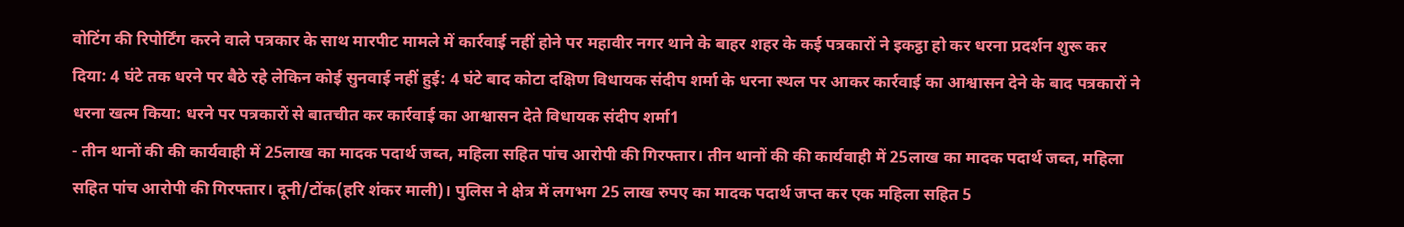वोटिंग की रिपोर्टिंग करने वाले पत्रकार के साथ मारपीट मामले में कार्रवाई नहीं होने पर महावीर नगर थाने के बाहर शहर के कई पत्रकारों ने इकट्ठा हो कर धरना प्रदर्शन शुरू कर दिया: 4 घंटे तक धरने पर बैठे रहे लेकिन कोई सुनवाई नहीं हुई: 4 घंटे बाद कोटा दक्षिण विधायक संदीप शर्मा के धरना स्थल पर आकर कार्रवाई का आश्वासन देने के बाद पत्रकारों ने धरना खत्म किया: धरने पर पत्रकारों से बातचीत कर कार्रवाई का आश्वासन देते विधायक संदीप शर्मा1
- तीन थानों की की कार्यवाही में 25लाख का मादक पदार्थ जब्त, महिला सहित पांच आरोपी की गिरफ्तार। तीन थानों की की कार्यवाही में 25लाख का मादक पदार्थ जब्त, महिला सहित पांच आरोपी की गिरफ्तार। दूनी/टोंक(हरि शंकर माली)। पुलिस ने क्षेत्र में लगभग 25 लाख रुपए का मादक पदार्थ जप्त कर एक महिला सहित 5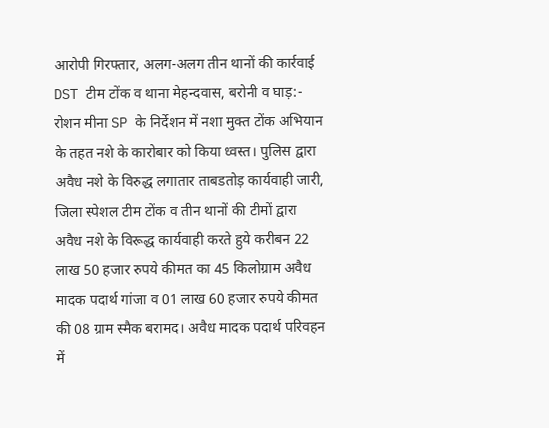आरोपी गिरफ्तार, अलग-अलग तीन थानों की कार्रवाई DST टीम टोंक व थाना मेहन्दवास, बरोनी व घाड़:- रोशन मीना SP के निर्देशन में नशा मुक्त टोंक अभियान के तहत नशे के कारोबार को किया ध्वस्त। पुलिस द्वारा अवैध नशे के विरुद्ध लगातार ताबडतोड़ कार्यवाही जारी, जिला स्पेशल टीम टोंक व तीन थानों की टीमों द्वारा अवैध नशे के विरूद्ध कार्यवाही करते हुये करीबन 22 लाख 50 हजार रुपये कीमत का 45 किलोग्राम अवैध मादक पदार्थ गांजा व 01 लाख 60 हजार रुपये कीमत की 08 ग्राम स्मैक बरामद। अवैध मादक पदार्थ परिवहन में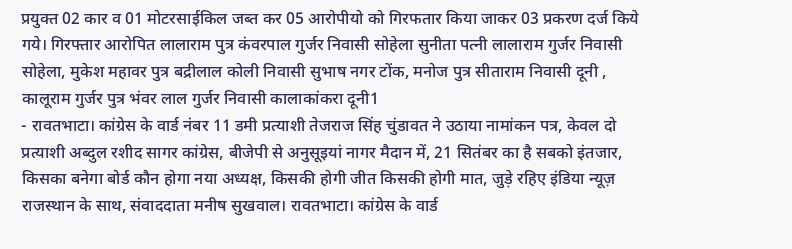प्रयुक्त 02 कार व 01 मोटरसाईकिल जब्त कर 05 आरोपीयो को गिरफतार किया जाकर 03 प्रकरण दर्ज किये गये। गिरफ्तार आरोपित लालाराम पुत्र कंवरपाल गुर्जर निवासी सोहेला सुनीता पत्नी लालाराम गुर्जर निवासी सोहेला, मुकेश महावर पुत्र बद्रीलाल कोली निवासी सुभाष नगर टोंक, मनोज पुत्र सीताराम निवासी दूनी , कालूराम गुर्जर पुत्र भंवर लाल गुर्जर निवासी कालाकांकरा दूनी1
- रावतभाटा। कांग्रेस के वार्ड नंबर 11 डमी प्रत्याशी तेजराज सिंह चुंडावत ने उठाया नामांकन पत्र, केवल दो प्रत्याशी अब्दुल रशीद सागर कांग्रेस, बीजेपी से अनुसूइयां नागर मैदान में, 21 सितंबर का है सबको इंतजार, किसका बनेगा बोर्ड कौन होगा नया अध्यक्ष, किसकी होगी जीत किसकी होगी मात, जुड़े रहिए इंडिया न्यूज़ राजस्थान के साथ, संवाददाता मनीष सुखवाल। रावतभाटा। कांग्रेस के वार्ड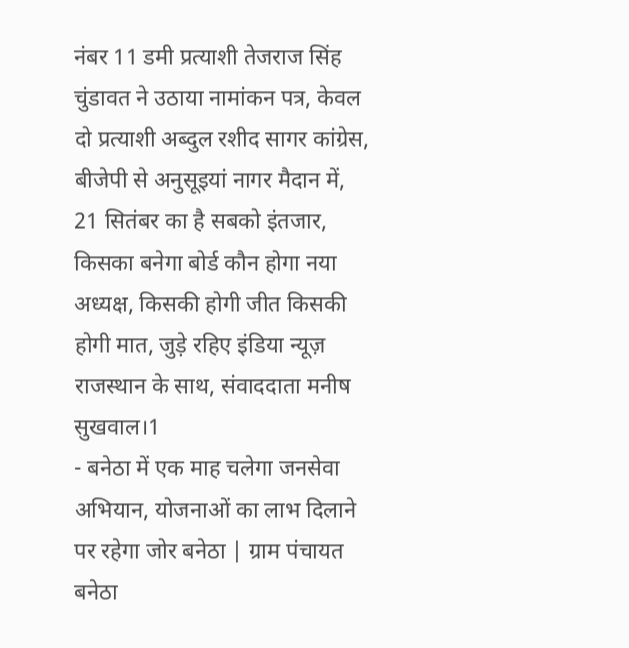नंबर 11 डमी प्रत्याशी तेजराज सिंह चुंडावत ने उठाया नामांकन पत्र, केवल दो प्रत्याशी अब्दुल रशीद सागर कांग्रेस, बीजेपी से अनुसूइयां नागर मैदान में, 21 सितंबर का है सबको इंतजार, किसका बनेगा बोर्ड कौन होगा नया अध्यक्ष, किसकी होगी जीत किसकी होगी मात, जुड़े रहिए इंडिया न्यूज़ राजस्थान के साथ, संवाददाता मनीष सुखवाल।1
- बनेठा में एक माह चलेगा जनसेवा अभियान, योजनाओं का लाभ दिलाने पर रहेगा जोर बनेठा | ग्राम पंचायत बनेठा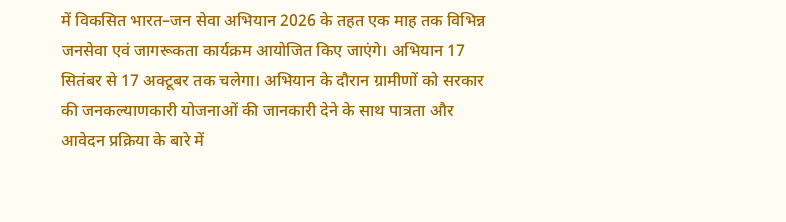में विकसित भारत–जन सेवा अभियान 2026 के तहत एक माह तक विभिन्न जनसेवा एवं जागरूकता कार्यक्रम आयोजित किए जाएंगे। अभियान 17 सितंबर से 17 अक्टूबर तक चलेगा। अभियान के दौरान ग्रामीणों को सरकार की जनकल्याणकारी योजनाओं की जानकारी देने के साथ पात्रता और आवेदन प्रक्रिया के बारे में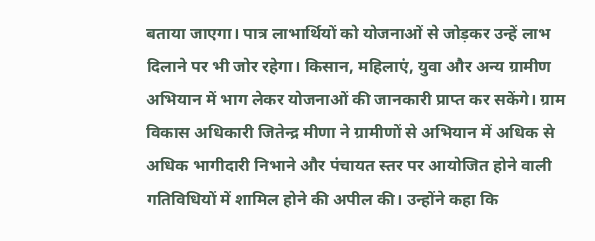बताया जाएगा। पात्र लाभार्थियों को योजनाओं से जोड़कर उन्हें लाभ दिलाने पर भी जोर रहेगा। किसान, महिलाएं, युवा और अन्य ग्रामीण अभियान में भाग लेकर योजनाओं की जानकारी प्राप्त कर सकेंगे। ग्राम विकास अधिकारी जितेन्द्र मीणा ने ग्रामीणों से अभियान में अधिक से अधिक भागीदारी निभाने और पंचायत स्तर पर आयोजित होने वाली गतिविधियों में शामिल होने की अपील की। उन्होंने कहा कि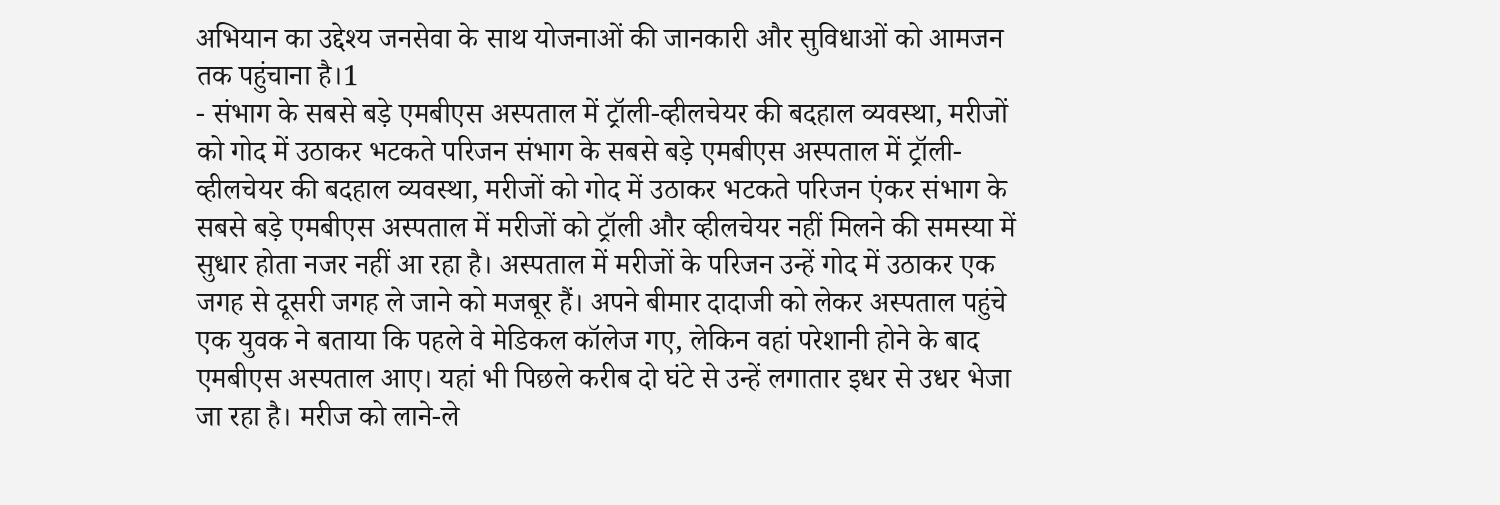अभियान का उद्देश्य जनसेवा के साथ योजनाओं की जानकारी और सुविधाओं को आमजन तक पहुंचाना है।1
- संभाग के सबसे बड़े एमबीएस अस्पताल में ट्रॉली-व्हीलचेयर की बदहाल व्यवस्था, मरीजों को गोद में उठाकर भटकते परिजन संभाग के सबसे बड़े एमबीएस अस्पताल में ट्रॉली-व्हीलचेयर की बदहाल व्यवस्था, मरीजों को गोद में उठाकर भटकते परिजन एंकर संभाग के सबसे बड़े एमबीएस अस्पताल में मरीजों को ट्रॉली और व्हीलचेयर नहीं मिलने की समस्या में सुधार होता नजर नहीं आ रहा है। अस्पताल में मरीजों के परिजन उन्हें गोद में उठाकर एक जगह से दूसरी जगह ले जाने को मजबूर हैं। अपने बीमार दादाजी को लेकर अस्पताल पहुंचे एक युवक ने बताया कि पहले वे मेडिकल कॉलेज गए, लेकिन वहां परेशानी होने के बाद एमबीएस अस्पताल आए। यहां भी पिछले करीब दो घंटे से उन्हें लगातार इधर से उधर भेजा जा रहा है। मरीज को लाने-ले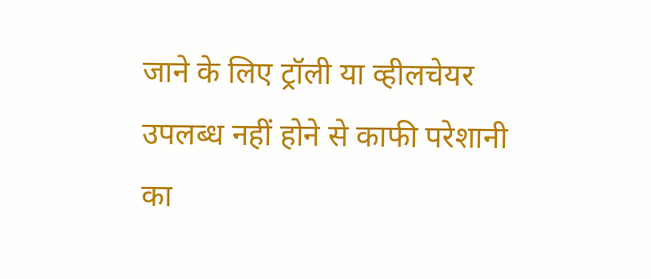जाने के लिए ट्रॉली या व्हीलचेयर उपलब्ध नहीं होने से काफी परेशानी का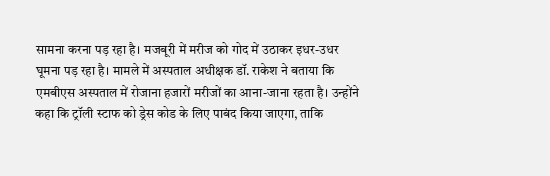सामना करना पड़ रहा है। मजबूरी में मरीज को गोद में उठाकर इधर-उधर घूमना पड़ रहा है। मामले में अस्पताल अधीक्षक डॉ. राकेश ने बताया कि एमबीएस अस्पताल में रोजाना हजारों मरीजों का आना-जाना रहता है। उन्होंने कहा कि ट्रॉली स्टाफ को ड्रेस कोड के लिए पाबंद किया जाएगा, ताकि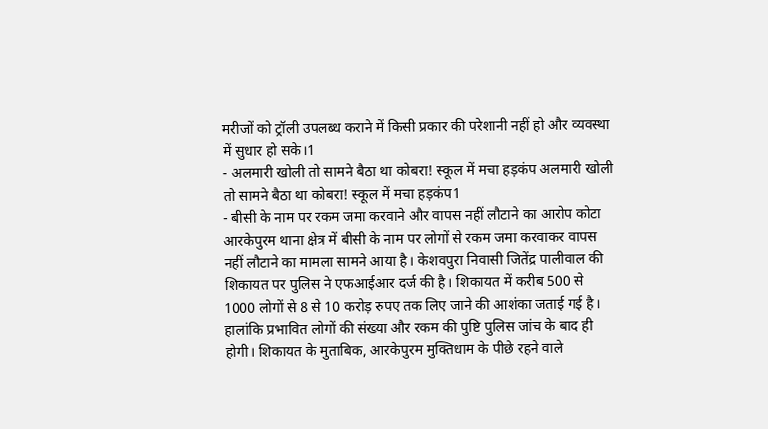मरीजों को ट्रॉली उपलब्ध कराने में किसी प्रकार की परेशानी नहीं हो और व्यवस्था में सुधार हो सके।1
- अलमारी खोली तो सामने बैठा था कोबरा! स्कूल में मचा हड़कंप अलमारी खोली तो सामने बैठा था कोबरा! स्कूल में मचा हड़कंप1
- बीसी के नाम पर रकम जमा करवाने और वापस नहीं लौटाने का आरोप कोटा आरकेपुरम थाना क्षेत्र में बीसी के नाम पर लोगों से रकम जमा करवाकर वापस नहीं लौटाने का मामला सामने आया है। केशवपुरा निवासी जितेंद्र पालीवाल की शिकायत पर पुलिस ने एफआईआर दर्ज की है। शिकायत में करीब 500 से 1000 लोगों से 8 से 10 करोड़ रुपए तक लिए जाने की आशंका जताई गई है। हालांकि प्रभावित लोगों की संख्या और रकम की पुष्टि पुलिस जांच के बाद ही होगी। शिकायत के मुताबिक, आरकेपुरम मुक्तिधाम के पीछे रहने वाले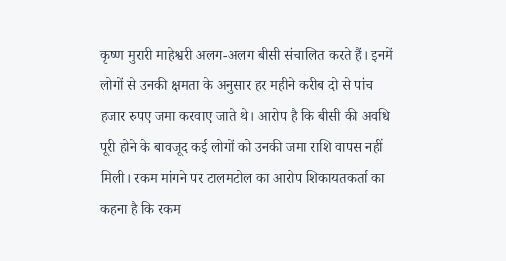कृष्ण मुरारी माहेश्वरी अलग-अलग बीसी संचालित करते हैं। इनमें लोगों से उनकी क्षमता के अनुसार हर महीने करीब दो से पांच हजार रुपए जमा करवाए जाते थे। आरोप है कि बीसी की अवधि पूरी होने के बावजूद कई लोगों को उनकी जमा राशि वापस नहीं मिली। रकम मांगने पर टालमटोल का आरोप शिकायतकर्ता का कहना है कि रकम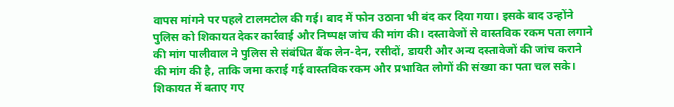वापस मांगने पर पहले टालमटोल की गई। बाद में फोन उठाना भी बंद कर दिया गया। इसके बाद उन्होंने पुलिस को शिकायत देकर कार्रवाई और निष्पक्ष जांच की मांग की। दस्तावेजों से वास्तविक रकम पता लगाने की मांग पालीवाल ने पुलिस से संबंधित बैंक लेन-देन, रसीदों, डायरी और अन्य दस्तावेजों की जांच कराने की मांग की है, ताकि जमा कराई गई वास्तविक रकम और प्रभावित लोगों की संख्या का पता चल सके। शिकायत में बताए गए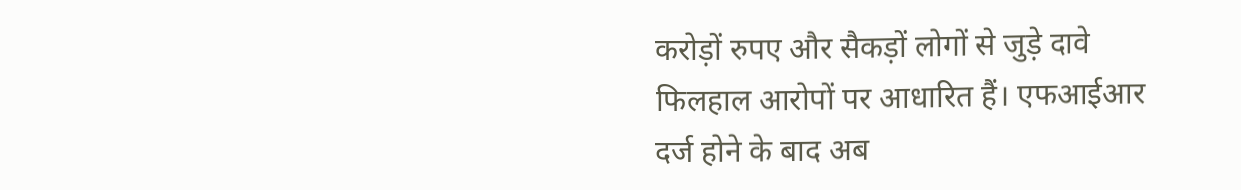करोड़ों रुपए और सैकड़ों लोगों से जुड़े दावे फिलहाल आरोपों पर आधारित हैं। एफआईआर दर्ज होने के बाद अब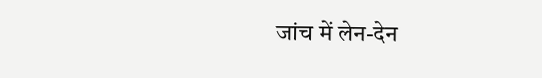जांच में लेन-देन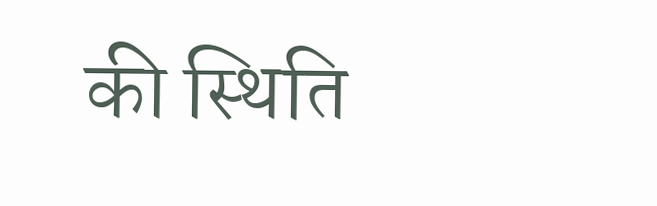की स्थिति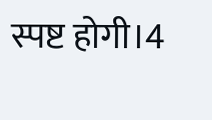स्पष्ट होगी।4